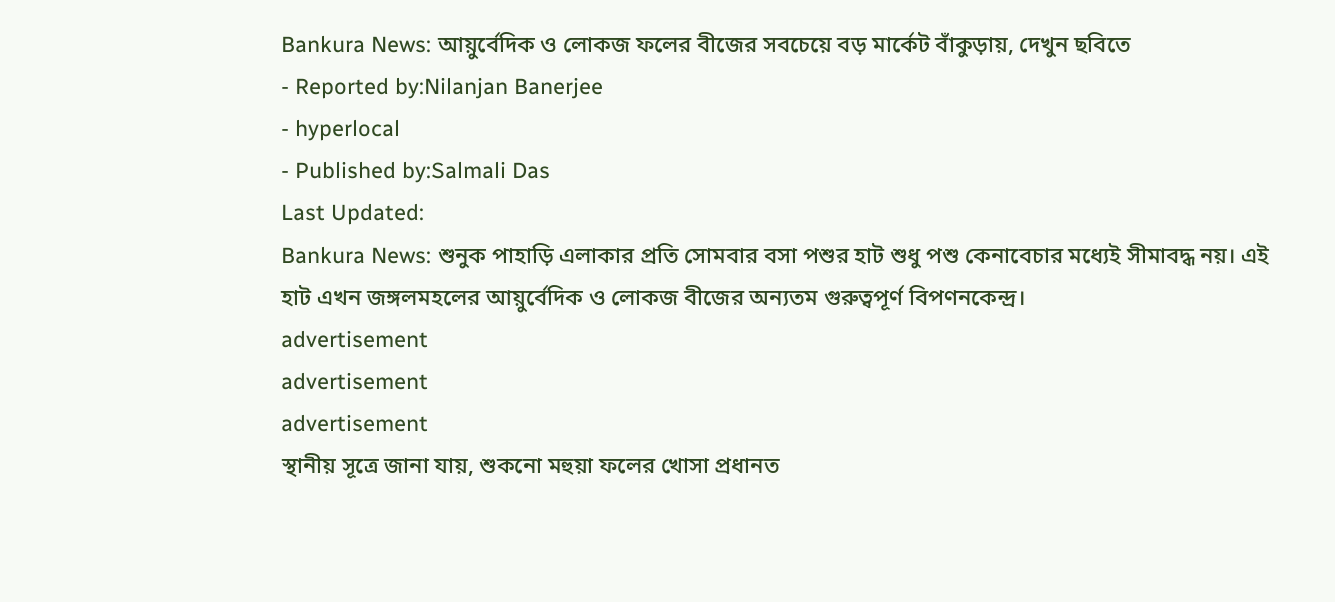Bankura News: আয়ুর্বেদিক ও লোকজ ফলের বীজের সবচেয়ে বড় মার্কেট বাঁকুড়ায়, দেখুন ছবিতে
- Reported by:Nilanjan Banerjee
- hyperlocal
- Published by:Salmali Das
Last Updated:
Bankura News: শুনুক পাহাড়ি এলাকার প্রতি সোমবার বসা পশুর হাট শুধু পশু কেনাবেচার মধ্যেই সীমাবদ্ধ নয়। এই হাট এখন জঙ্গলমহলের আয়ুর্বেদিক ও লোকজ বীজের অন্যতম গুরুত্বপূর্ণ বিপণনকেন্দ্র।
advertisement
advertisement
advertisement
স্থানীয় সূত্রে জানা যায়, শুকনো মহুয়া ফলের খোসা প্রধানত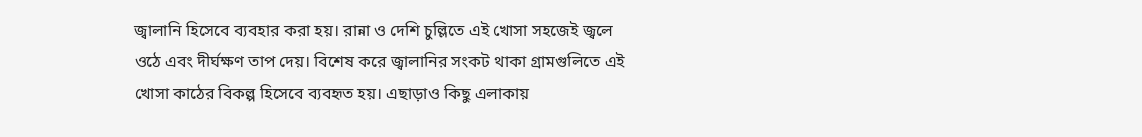জ্বালানি হিসেবে ব্যবহার করা হয়। রান্না ও দেশি চুল্লিতে এই খোসা সহজেই জ্বলে ওঠে এবং দীর্ঘক্ষণ তাপ দেয়। বিশেষ করে জ্বালানির সংকট থাকা গ্রামগুলিতে এই খোসা কাঠের বিকল্প হিসেবে ব্যবহৃত হয়। এছাড়াও কিছু এলাকায়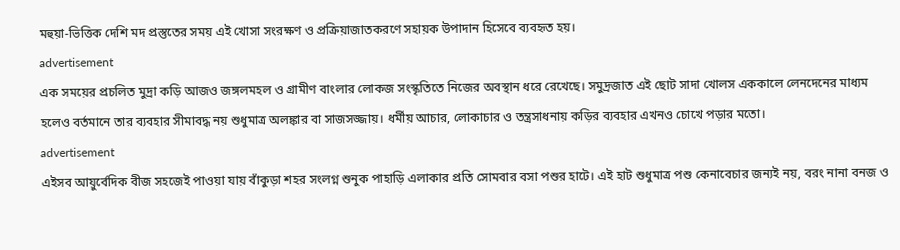মহুয়া-ভিত্তিক দেশি মদ প্রস্তুতের সময় এই খোসা সংরক্ষণ ও প্রক্রিয়াজাতকরণে সহায়ক উপাদান হিসেবে ব্যবহৃত হয়।
advertisement
এক সময়ের প্রচলিত মুদ্রা কড়ি আজও জঙ্গলমহল ও গ্রামীণ বাংলার লোকজ সংস্কৃতিতে নিজের অবস্থান ধরে রেখেছে। সমুদ্রজাত এই ছোট সাদা খোলস এককালে লেনদেনের মাধ্যম হলেও বর্তমানে তার ব্যবহার সীমাবদ্ধ নয় শুধুমাত্র অলঙ্কার বা সাজসজ্জায়। ধর্মীয় আচার, লোকাচার ও তন্ত্রসাধনায় কড়ির ব্যবহার এখনও চোখে পড়ার মতো।
advertisement
এইসব আয়ুর্বেদিক বীজ সহজেই পাওয়া যায় বাঁকুড়া শহর সংলগ্ন শুনুক পাহাড়ি এলাকার প্রতি সোমবার বসা পশুর হাটে। এই হাট শুধুমাত্র পশু কেনাবেচার জন্যই নয়, বরং নানা বনজ ও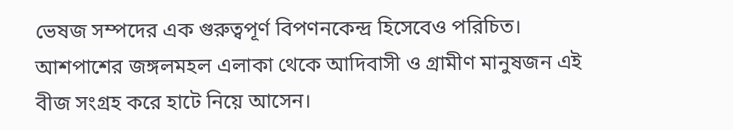ভেষজ সম্পদের এক গুরুত্বপূর্ণ বিপণনকেন্দ্র হিসেবেও পরিচিত। আশপাশের জঙ্গলমহল এলাকা থেকে আদিবাসী ও গ্রামীণ মানুষজন এই বীজ সংগ্রহ করে হাটে নিয়ে আসেন।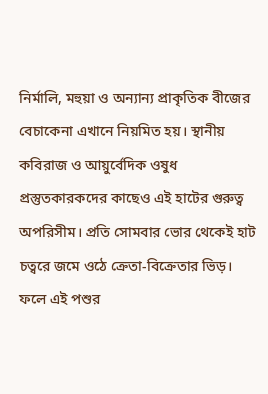নির্মালি, মহুয়া ও অন্যান্য প্রাকৃতিক বীজের বেচাকেনা এখানে নিয়মিত হয়। স্থানীয় কবিরাজ ও আয়ুর্বেদিক ওষুধ প্রস্তুতকারকদের কাছেও এই হাটের গুরুত্ব অপরিসীম। প্রতি সোমবার ভোর থেকেই হাট চত্বরে জমে ওঠে ক্রেতা-বিক্রেতার ভিড়। ফলে এই পশুর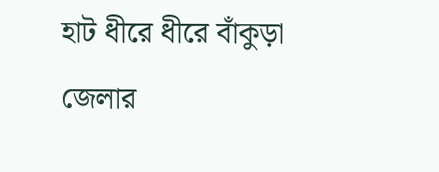হাট ধীরে ধীরে বাঁকুড়া জেলার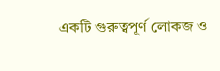একটি গুরুত্বপূর্ণ লোকজ ও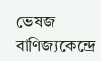ভেষজ বাণিজ্যকেন্দ্রে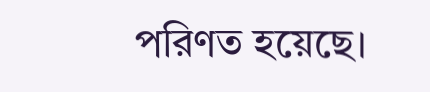পরিণত হয়েছে।